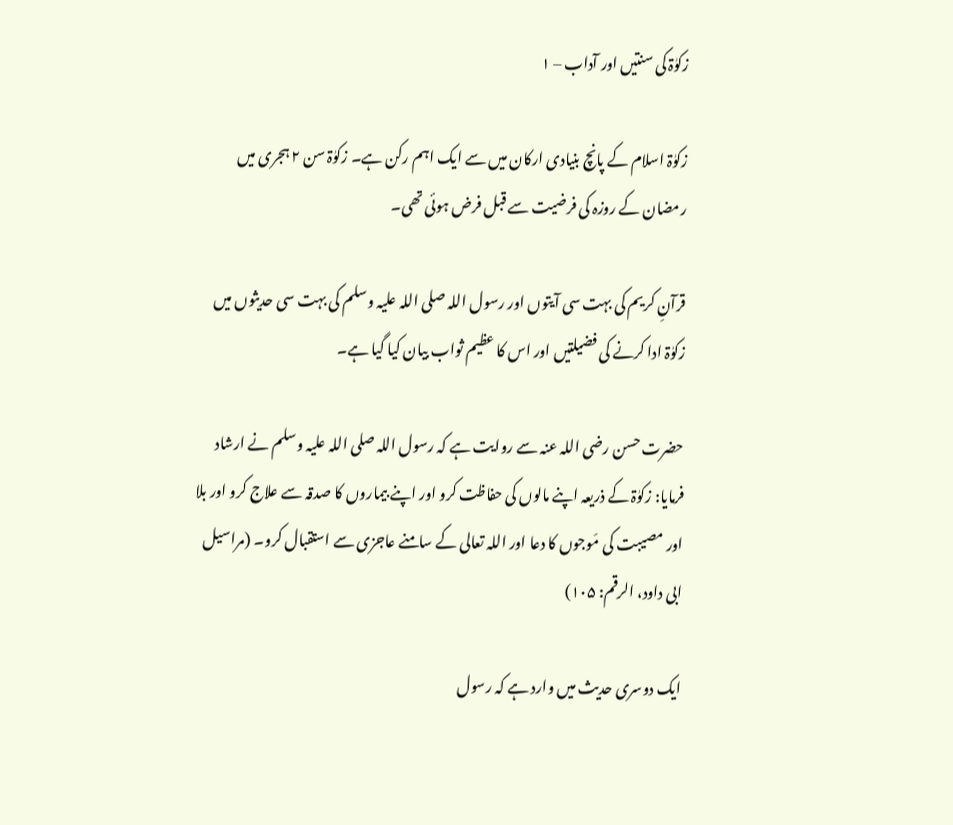زکوٰۃ کی سنتیں اور آداب – ۱

زکوٰۃ اسلام کے پانچ بنیادی ارکان میں سے ایک اہم رکن ہے۔ زکوٰۃ سن ۲ ہجری میں رمضان کے روزہ کی فرضیت سے قبل فرض ہوئی تھی۔

قرآنِ کریم کی بہت سی آیتوں اور رسول اللہ صلی اللہ علیہ وسلم کی بہت سی حدیثوں میں زکوٰۃ ادا کرنے کی فضیلتیں اور اس کا عظیم ثواب بیان کیا گیا ہے۔

حضرت حسن رضی اللہ عنہ سے روایت ہے کہ رسول اللہ صلی اللہ علیہ وسلم نے ارشاد فرمایا: زکوٰۃ کے ذریعہ اپنے مالوں کی حفاظت کرو اور اپنے بیماروں کا صدقہ سے علاج کرو اور بلا اور مصیبت کی مَوجوں کا دعا اور اللہ تعالی کے سامنے عاجزی سے استقبال کرو۔ (مراسیل ابی داود، الرقم: ۱۰۵)

ایک دوسری حدیث میں وارد ہے کہ رسول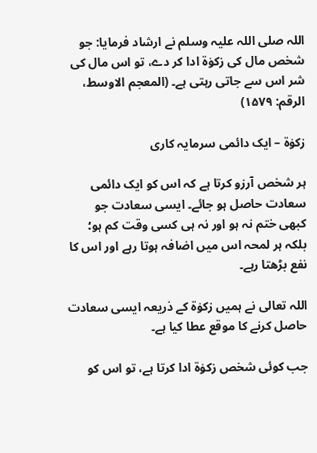اللہ صلی اللہ علیہ وسلم نے ارشاد فرمایا: جو شخص مال کی زکوٰۃ ادا کر دے، تو اس مال کی شر اس سے جاتی رہتی ہے۔ (المعجم الاوسط، الرقم: ۱۵۷۹)

زکوٰۃ – ایک دائمی سرمایہ کاری

ہر شخص آرزو کرتا ہے کہ اس کو ایک دائمی سعادت حاصل ہو جائے۔ ایسی سعادت جو کبھی ختم نہ ہو اور نہ ہی کسی وقت کم ہو؛ بلکہ ہر لمحہ اس میں اضافہ ہوتا رہے اور اس کا نفع بڑھتا رہے۔

اللہ تعالی نے ہمیں زکوٰۃ کے ذریعہ ایسی سعادت حاصل کرنے کا موقع عطا کیا ہے۔

جب کوئی شخص زکوٰۃ ادا کرتا ہے، تو اس کو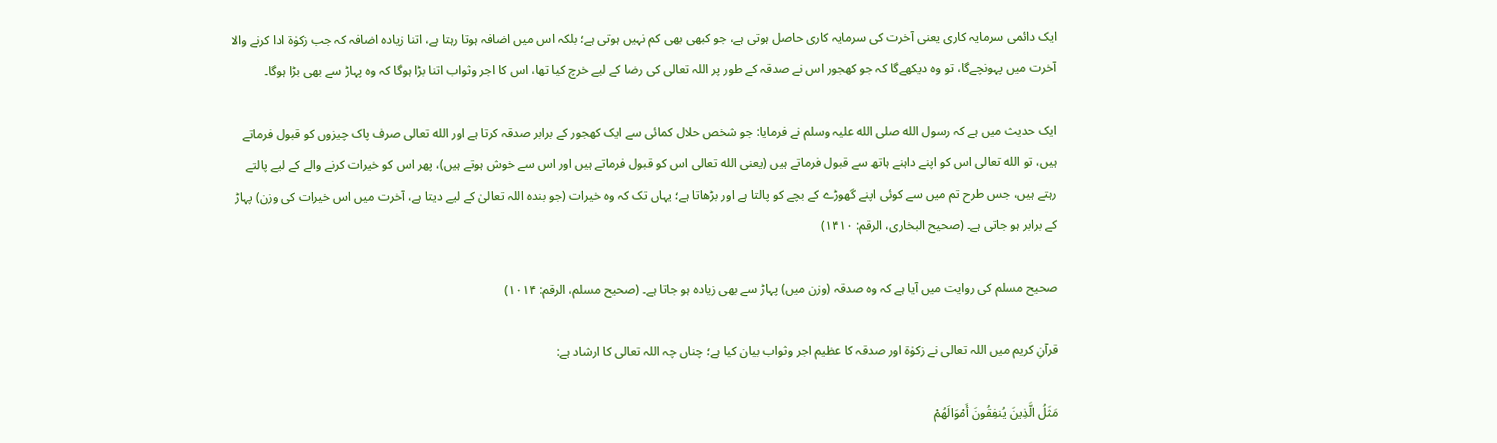ایک دائمی سرمایہ کاری یعنی آخرت کی سرمایہ کاری حاصل ہوتی ہے، جو کبھی بھی کم نہیں ہوتی ہے؛ بلکہ اس میں اضافہ ہوتا رہتا ہے، اتنا زیادہ اضافہ کہ جب زکوٰۃ ادا کرنے والا آخرت میں پہونچےگا، تو وہ دیکھےگا کہ جو کھجور اس نے صدقہ کے طور پر اللہ تعالی کی رضا کے لیے خرچ کیا تھا، اس کا اجر وثواب اتنا بڑا ہوگا کہ وہ پہاڑ سے بھی بڑا ہوگا۔

ایک حدیث میں ہے کہ رسول الله صلی الله علیہ وسلم نے فرمایا: جو شخص حلال کمائی سے ایک کھجور کے برابر صدقہ کرتا ہے اور الله تعالی صرف پاک چیزوں کو قبول فرماتے ہیں، تو الله تعالی اس کو اپنے داہنے ہاتھ سے قبول فرماتے ہیں (یعنی الله تعالی اس کو قبول فرماتے ہیں اور اس سے خوش ہوتے ہیں)، پھر اس کو خیرات کرنے والے کے لیے پالتے رہتے ہیں، جس طرح تم میں سے کوئی اپنے گھوڑے کے بچے کو پالتا ہے اور بڑھاتا ہے؛ یہاں تک کہ وہ خیرات (جو بندہ اللہ تعالیٰ کے لیے دیتا ہے، آخرت میں اس خیرات کی وزن) پہاڑ کے برابر ہو جاتی ہے۔ (صحیح البخاری، الرقم: ۱۴۱۰)

صحیح مسلم کی روایت میں آیا ہے کہ وہ صدقہ (وزن میں) پہاڑ سے بھی زیادہ ہو جاتا ہے۔ (صحیح مسلم، الرقم: ۱۰۱۴)

قرآنِ کریم میں اللہ تعالی نے زکوٰۃ اور صدقہ کا عظیم اجر وثواب بیان کیا ہے؛ چناں چہ اللہ تعالی کا ارشاد ہے:

مَثَلُ الَّذِينَ يُنفِقُونَ أَمْوَالَهُمْ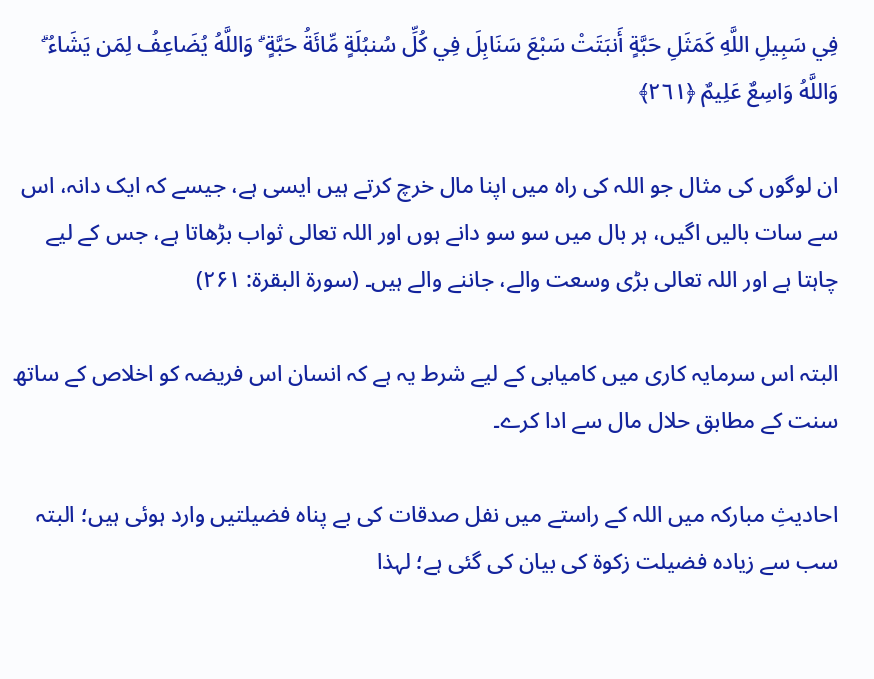فِي سَبِيلِ اللَّهِ كَمَثَلِ حَبَّةٍ أَنبَتَتْ سَبْعَ سَنَابِلَ فِي كُلِّ سُنبُلَةٍ مِّائَةُ حَبَّةٍ ۗ وَاللَّهُ يُضَاعِفُ لِمَن يَشَاءُ ۗ وَاللَّهُ وَاسِعٌ عَلِيمٌ ﴿٢٦١﴾

ان لوگوں کی مثال جو اللہ کی راہ میں اپنا مال خرچ کرتے ہیں ایسی ہے، جیسے کہ ایک دانہ، اس سے سات بالیں اگیں، ہر بال میں سو سو دانے ہوں اور اللہ تعالی ثواب بڑھاتا ہے، جس کے لیے چاہتا ہے اور اللہ تعالی بڑی وسعت والے، جاننے والے ہیں۔ (سورۃ البقرۃ: ۲۶۱)

البتہ اس سرمایہ کاری میں کامیابی کے لیے شرط یہ ہے کہ انسان اس فریضہ کو اخلاص کے ساتھ سنت کے مطابق حلال مال سے ادا کرے۔

احادیثِ مبارکہ میں اللہ کے راستے میں نفل صدقات کی بے پناہ فضیلتیں وارد ہوئی ہیں؛ البتہ سب سے زیادہ فضیلت زکوۃ کی بیان کی گئی ہے؛ لہذا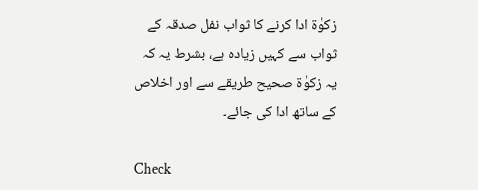زکوٰۃ ادا کرنے کا ثواب نفل صدقہ کے ثواب سے کہیں زیادہ ہے، بشرط یہ کہ یہ زکوٰۃ صحیح طریقے سے اور اخلاص کے ساتھ ادا کی جائے۔

Check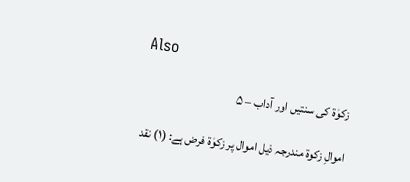Also

زکوٰۃ کی سنتیں اور آداب – ۵

اموالِ زکوۃ مندرجہ ذیل اموال پر زکوٰۃ فرض ہے: (۱) نقد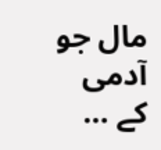مال جو آدمی کے …